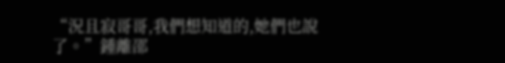“況且寂哥哥,我們想知道的,她們也說了。”鍾離邵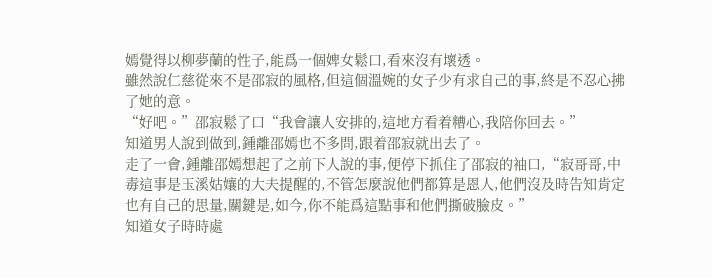嫣覺得以柳夢蘭的性子,能爲一個婢女鬆口,看來沒有壞透。
雖然說仁慈從來不是邵寂的風格,但這個溫婉的女子少有求自己的事,終是不忍心拂了她的意。
“好吧。”邵寂鬆了口“我會讓人安排的,這地方看着糟心,我陪你回去。”
知道男人說到做到,鍾離邵嫣也不多問,跟着邵寂就出去了。
走了一會,鍾離邵嫣想起了之前下人說的事,便停下抓住了邵寂的袖口,“寂哥哥,中毒這事是玉溪姑孃的大夫提醒的,不管怎麼說他們都算是恩人,他們沒及時告知肯定也有自己的思量,關鍵是,如今,你不能爲這點事和他們撕破臉皮。”
知道女子時時處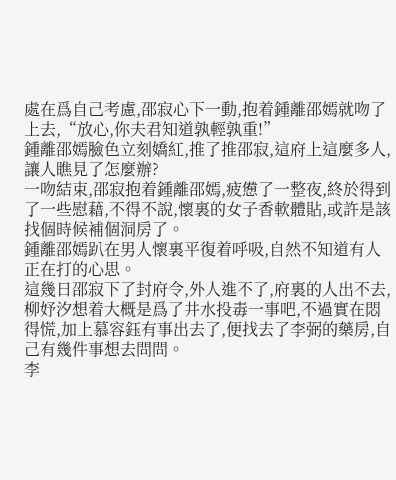處在爲自己考慮,邵寂心下一動,抱着鍾離邵嫣就吻了上去,“放心,你夫君知道孰輕孰重!”
鍾離邵嫣臉色立刻嬌紅,推了推邵寂,這府上這麼多人,讓人瞧見了怎麼辦?
一吻結束,邵寂抱着鍾離邵嫣,疲憊了一整夜,終於得到了一些慰藉,不得不說,懷裏的女子香軟體貼,或許是該找個時候補個洞房了。
鍾離邵嫣趴在男人懷裏平復着呼吸,自然不知道有人正在打的心思。
這幾日邵寂下了封府令,外人進不了,府裏的人出不去,柳妤汐想着大概是爲了井水投毒一事吧,不過實在悶得慌,加上慕容鈺有事出去了,便找去了李弼的藥房,自己有幾件事想去問問。
李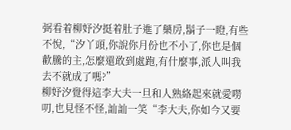弼看着柳妤汐挺着肚子進了藥房,鬍子一瞪,有些不悅,“汐丫頭,你說你月份也不小了,你也是個歡騰的主,怎麼還敢到處跑,有什麼事,派人叫我去不就成了嗎?”
柳妤汐覺得這李大夫一旦和人熟絡起來就愛嘮叨,也見怪不怪,訕訕一笑“李大夫,你如今又要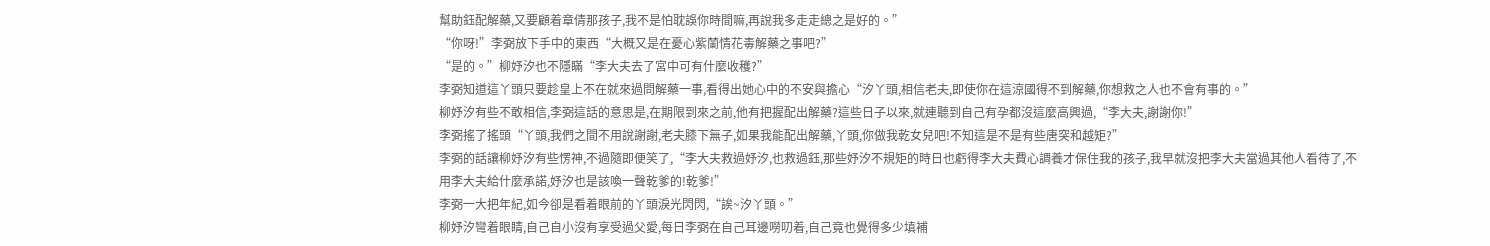幫助鈺配解藥,又要顧着章倩那孩子,我不是怕耽誤你時間嘛,再說我多走走總之是好的。”
“你呀!”李弼放下手中的東西“大概又是在憂心紫蘭情花毒解藥之事吧?”
“是的。”柳妤汐也不隱瞞“李大夫去了宮中可有什麼收穫?”
李弼知道這丫頭只要趁皇上不在就來過問解藥一事,看得出她心中的不安與擔心“汐丫頭,相信老夫,即使你在這涼國得不到解藥,你想救之人也不會有事的。”
柳妤汐有些不敢相信,李弼這話的意思是,在期限到來之前,他有把握配出解藥?這些日子以來,就連聽到自己有孕都沒這麼高興過,“李大夫,謝謝你!”
李弼搖了搖頭“丫頭,我們之間不用說謝謝,老夫膝下無子,如果我能配出解藥,丫頭,你做我乾女兒吧!不知這是不是有些唐突和越矩?”
李弼的話讓柳妤汐有些愣神,不過隨即便笑了,“李大夫救過妤汐,也救過鈺,那些妤汐不規矩的時日也虧得李大夫費心調養才保住我的孩子,我早就沒把李大夫當過其他人看待了,不用李大夫給什麼承諾,妤汐也是該喚一聲乾爹的!乾爹!”
李弼一大把年紀,如今卻是看着眼前的丫頭淚光閃閃,“誒~汐丫頭。”
柳妤汐彎着眼睛,自己自小沒有享受過父愛,每日李弼在自己耳邊嘮叨着,自己竟也覺得多少填補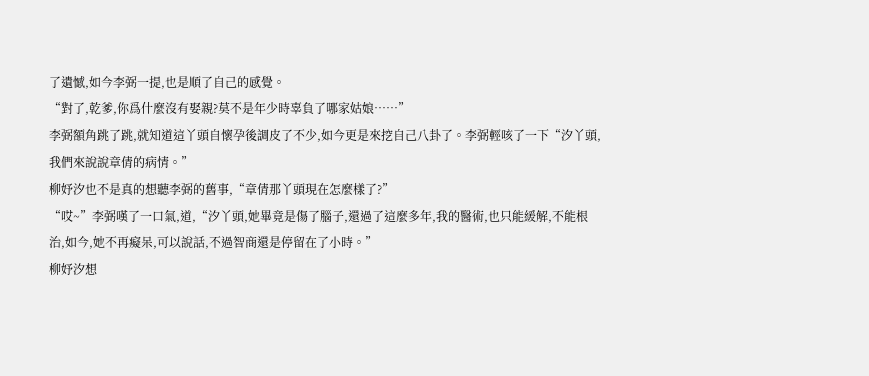了遺憾,如今李弼一提,也是順了自己的感覺。
“對了,乾爹,你爲什麼沒有娶親?莫不是年少時辜負了哪家姑娘……”
李弼額角跳了跳,就知道這丫頭自懷孕後調皮了不少,如今更是來挖自己八卦了。李弼輕咳了一下“汐丫頭,我們來說說章倩的病情。”
柳妤汐也不是真的想聽李弼的舊事,“章倩那丫頭現在怎麼樣了?”
“哎~”李弼嘆了一口氣,道,“汐丫頭,她畢竟是傷了腦子,還過了這麼多年,我的醫術,也只能緩解,不能根治,如今,她不再癡呆,可以說話,不過智商還是停留在了小時。”
柳妤汐想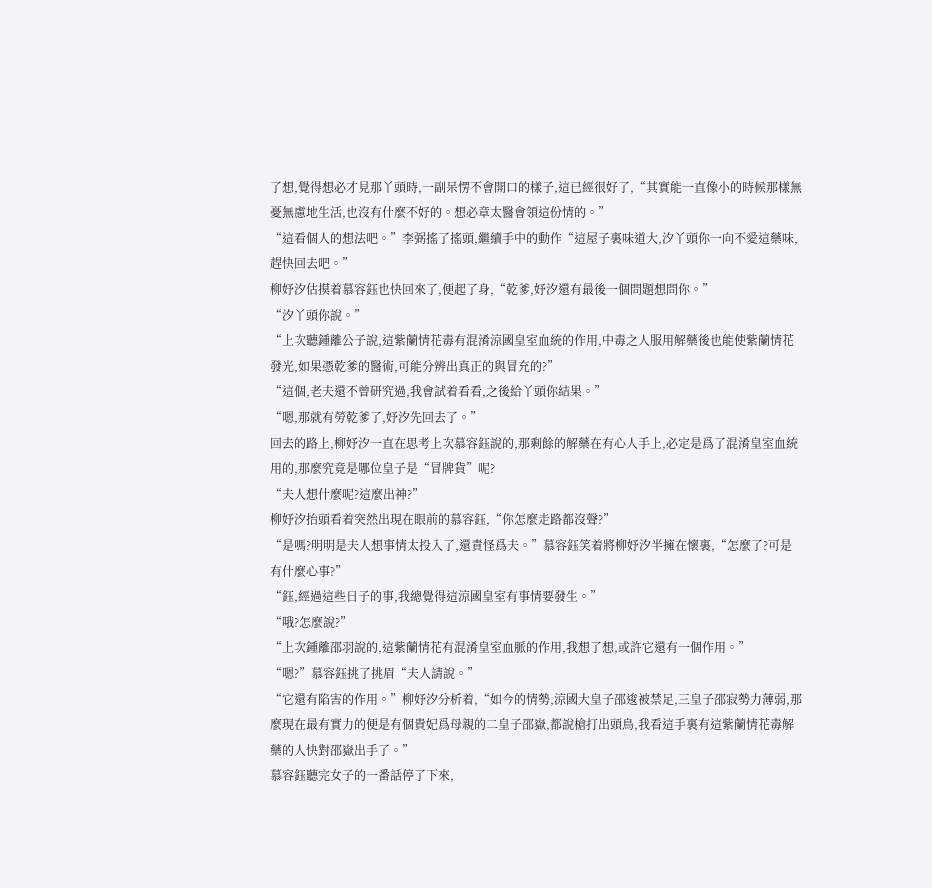了想,覺得想必才見那丫頭時,一副呆愣不會開口的樣子,這已經很好了,“其實能一直像小的時候那樣無憂無慮地生活,也沒有什麼不好的。想必章太醫會領這份情的。”
“這看個人的想法吧。”李弼搖了搖頭,繼續手中的動作“這屋子裏味道大,汐丫頭你一向不愛這藥味,趕快回去吧。”
柳妤汐估摸着慕容鈺也快回來了,便起了身,“乾爹,妤汐還有最後一個問題想問你。”
“汐丫頭你說。”
“上次聽鍾離公子說,這紫蘭情花毒有混淆涼國皇室血統的作用,中毒之人服用解藥後也能使紫蘭情花發光,如果憑乾爹的醫術,可能分辨出真正的與冒充的?”
“這個,老夫還不曾研究過,我會試着看看,之後給丫頭你結果。”
“嗯,那就有勞乾爹了,妤汐先回去了。”
回去的路上,柳妤汐一直在思考上次慕容鈺說的,那剩餘的解藥在有心人手上,必定是爲了混淆皇室血統用的,那麼究竟是哪位皇子是“冒牌貨”呢?
“夫人想什麼呢?這麼出神?”
柳妤汐抬頭看着突然出現在眼前的慕容鈺,“你怎麼走路都沒聲?”
“是嗎?明明是夫人想事情太投入了,還責怪爲夫。”慕容鈺笑着將柳妤汐半擁在懷裏,“怎麼了?可是有什麼心事?”
“鈺,經過這些日子的事,我總覺得這涼國皇室有事情要發生。”
“哦?怎麼說?”
“上次鍾離邵羽說的,這紫蘭情花有混淆皇室血脈的作用,我想了想,或許它還有一個作用。”
“嗯?”慕容鈺挑了挑眉“夫人請說。”
“它還有陷害的作用。”柳妤汐分析着,“如今的情勢,涼國大皇子邵逡被禁足,三皇子邵寂勢力薄弱,那麼現在最有實力的便是有個貴妃爲母親的二皇子邵嶽,都說槍打出頭鳥,我看這手裏有這紫蘭情花毒解藥的人快對邵嶽出手了。”
慕容鈺聽完女子的一番話停了下來,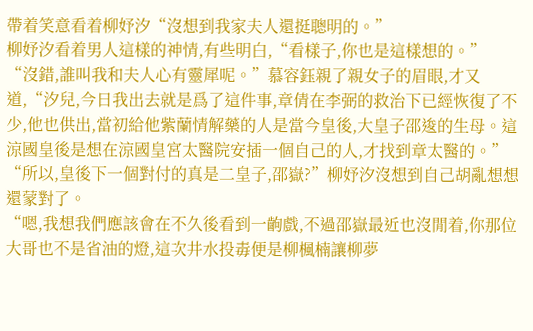帶着笑意看着柳妤汐“沒想到我家夫人還挺聰明的。”
柳妤汐看着男人這樣的神情,有些明白,“看樣子,你也是這樣想的。”
“沒錯,誰叫我和夫人心有靈犀呢。”慕容鈺親了親女子的眉眼,才又道,“汐兒,今日我出去就是爲了這件事,章倩在李弼的救治下已經恢復了不少,他也供出,當初給他紫蘭情解藥的人是當今皇後,大皇子邵逡的生母。這涼國皇後是想在涼國皇宮太醫院安插一個自己的人,才找到章太醫的。”
“所以,皇後下一個對付的真是二皇子,邵嶽?”柳妤汐沒想到自己胡亂想想還蒙對了。
“嗯,我想我們應該會在不久後看到一齣戲,不過邵嶽最近也沒閒着,你那位大哥也不是省油的燈,這次井水投毒便是柳楓楠讓柳夢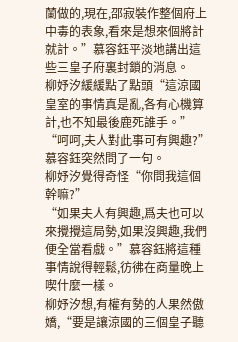蘭做的,現在,邵寂裝作整個府上中毒的表象,看來是想來個將計就計。”慕容鈺平淡地講出這些三皇子府裏封鎖的消息。
柳妤汐緩緩點了點頭“這涼國皇室的事情真是亂,各有心機算計,也不知最後鹿死誰手。”
“呵呵,夫人對此事可有興趣?”慕容鈺突然問了一句。
柳妤汐覺得奇怪“你問我這個幹嘛?”
“如果夫人有興趣,爲夫也可以來攪攪這局勢,如果沒興趣,我們便全當看戲。”慕容鈺將這種事情說得輕鬆,彷彿在商量晚上喫什麼一樣。
柳妤汐想,有權有勢的人果然傲嬌,“要是讓涼國的三個皇子聽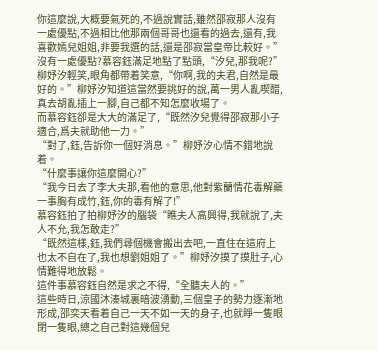你這麼說,大概要氣死的,不過說實話,雖然邵寂那人沒有一處優點,不過相比他那兩個哥哥也還看的過去,還有,我喜歡嫣兒姐姐,非要我選的話,還是邵寂當皇帝比較好。”
沒有一處優點?慕容鈺滿足地點了點頭,“汐兒,那我呢?”
柳妤汐輕笑,眼角都帶着笑意,“你啊,我的夫君,自然是最好的。”柳妤汐知道這當然要挑好的說,萬一男人亂喫醋,真去胡亂插上一腳,自己都不知怎麼收場了。
而慕容鈺卻是大大的滿足了,“既然汐兒覺得邵寂那小子適合,爲夫就助他一力。”
“對了,鈺,告訴你一個好消息。”柳妤汐心情不錯地說着。
“什麼事讓你這麼開心?”
“我今日去了李大夫那,看他的意思,他對紫蘭情花毒解藥一事胸有成竹,鈺,你的毒有解了!”
慕容鈺拍了拍柳妤汐的腦袋“瞧夫人高興得,我就說了,夫人不允,我怎敢走?”
“既然這樣,鈺,我們尋個機會搬出去吧,一直住在這府上也太不自在了,我也想劉姐姐了。”柳妤汐摸了摸肚子,心情難得地放鬆。
這件事慕容鈺自然是求之不得,“全聽夫人的。”
這些時日,涼國沐溱城裏暗波湧動,三個皇子的勢力逐漸地形成,邵奕天看着自己一天不如一天的身子,也就睜一隻眼閉一隻眼,總之自己對這幾個兒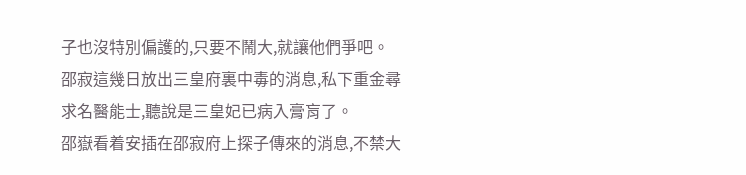子也沒特別偏護的,只要不鬧大,就讓他們爭吧。
邵寂這幾日放出三皇府裏中毒的消息,私下重金尋求名醫能士,聽說是三皇妃已病入膏肓了。
邵嶽看着安插在邵寂府上探子傳來的消息,不禁大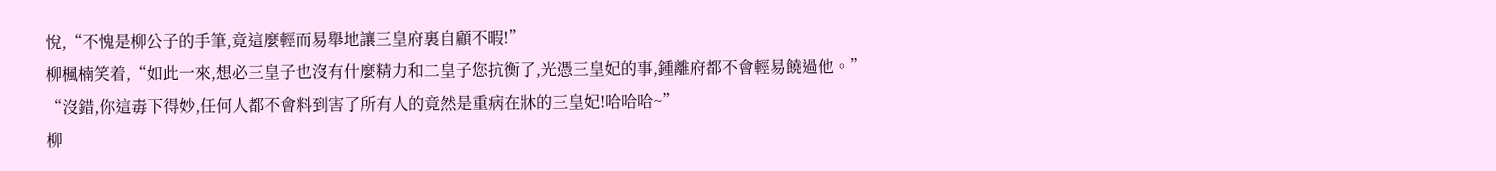悅,“不愧是柳公子的手筆,竟這麼輕而易舉地讓三皇府裏自顧不暇!”
柳楓楠笑着,“如此一來,想必三皇子也沒有什麼精力和二皇子您抗衡了,光憑三皇妃的事,鍾離府都不會輕易饒過他。”
“沒錯,你這毒下得妙,任何人都不會料到害了所有人的竟然是重病在牀的三皇妃!哈哈哈~”
柳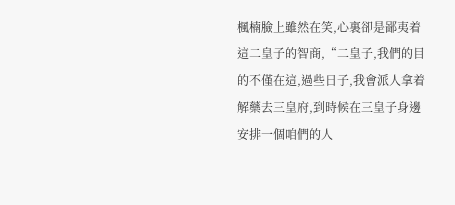楓楠臉上雖然在笑,心裏卻是鄙夷着這二皇子的智商,“二皇子,我們的目的不僅在這,過些日子,我會派人拿着解藥去三皇府,到時候在三皇子身邊安排一個咱們的人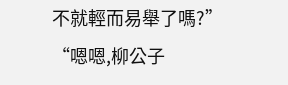不就輕而易舉了嗎?”
“嗯嗯,柳公子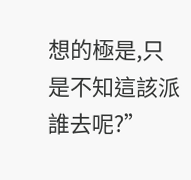想的極是,只是不知這該派誰去呢?”